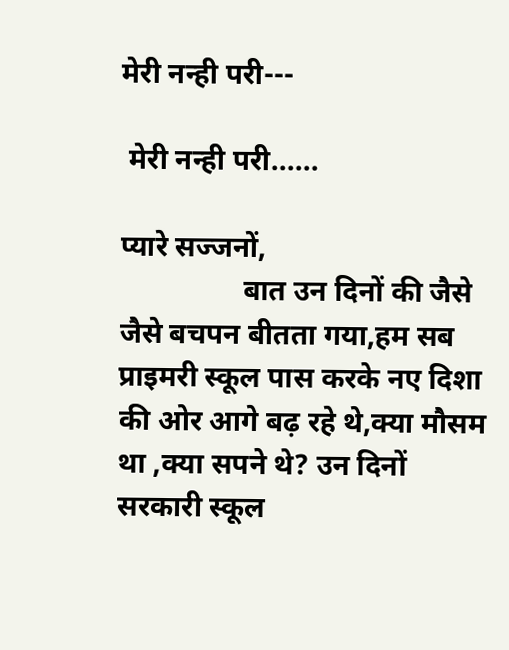मेरी नन्ही परी---

 मेरी नन्ही परी......

प्यारे सज्जनों,
                 बात उन दिनों की जैसे जैसे बचपन बीतता गया,हम सब प्राइमरी स्कूल पास करके नए दिशा की ओर आगे बढ़ रहे थे,क्या मौसम था ,क्या सपने थे? उन दिनों सरकारी स्कूल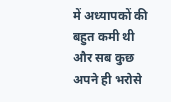में अध्यापकों की बहुत कमी थी और सब कुछ अपने ही भरोसे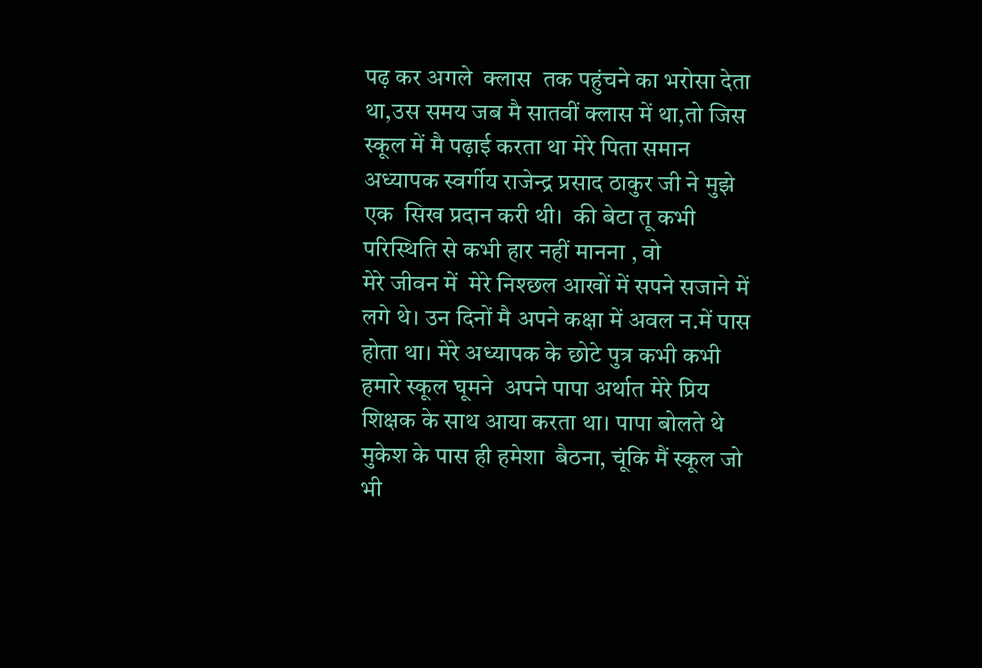पढ़ कर अगले  क्लास  तक पहुंचने का भरोसा देता था,उस समय जब मै सातवीं क्लास में था,तो जिस स्कूल में मै पढ़ाई करता था मेरे पिता समान अध्यापक स्वर्गीय राजेन्द्र प्रसाद ठाकुर जी ने मुझे एक  सिख प्रदान करी थी।  की बेटा तू कभी परिस्थिति से कभी हार नहीं मानना , वो
मेरे जीवन में  मेरे निश्छल आखों में सपने सजाने में लगे थे। उन दिनों मै अपने कक्षा में अवल न.में पास होता था। मेरे अध्यापक के छोटे पुत्र कभी कभी हमारे स्कूल घूमने  अपने पापा अर्थात मेरे प्रिय शिक्षक के साथ आया करता था। पापा बोलते थे मुकेश के पास ही हमेशा  बैठना, चूंकि मैं स्कूल जो भी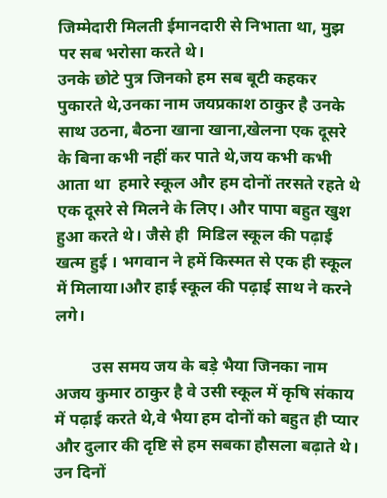जिम्मेदारी मिलती ईमानदारी से निभाता था, मुझ पर सब भरोसा करते थे।
उनके छोटे पुत्र जिनको हम सब बूटी कहकर पुकारते थे,उनका नाम जयप्रकाश ठाकुर है उनके साथ उठना, बैठना खाना खाना,खेलना एक दूसरे के बिना कभी नहीं कर पाते थे,जय कभी कभी आता था  हमारे स्कूल और हम दोनों तरसते रहते थे एक दूसरे से मिलने के लिए। और पापा बहुत खुश हुआ करते थे। जैसे ही  मिडिल स्कूल की पढ़ाई खत्म हुई । भगवान ने हमें किस्मत से एक ही स्कूल में मिलाया।और हाई स्कूल की पढ़ाई साथ ने करने लगे।

         उस समय जय के बड़े भैया जिनका नाम अजय कुमार ठाकुर है वे उसी स्कूल में कृषि संकाय में पढ़ाई करते थे,वे भैया हम दोनों को बहुत ही प्यार और दुलार की दृष्टि से हम सबका हौसला बढ़ाते थे। उन दिनों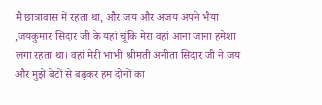मै छात्रावास में रहता था, और जय और अजय अपने भैया ,जयकुमार सिदार जी के यहां चूंकि मेरा वहां आना जाना हमेशा लगा रहता था। वहां मेरी भाभी श्रीमती अनीता सिदार जी ने जय और मुझे बेटों से बढ़कर हम दोनों का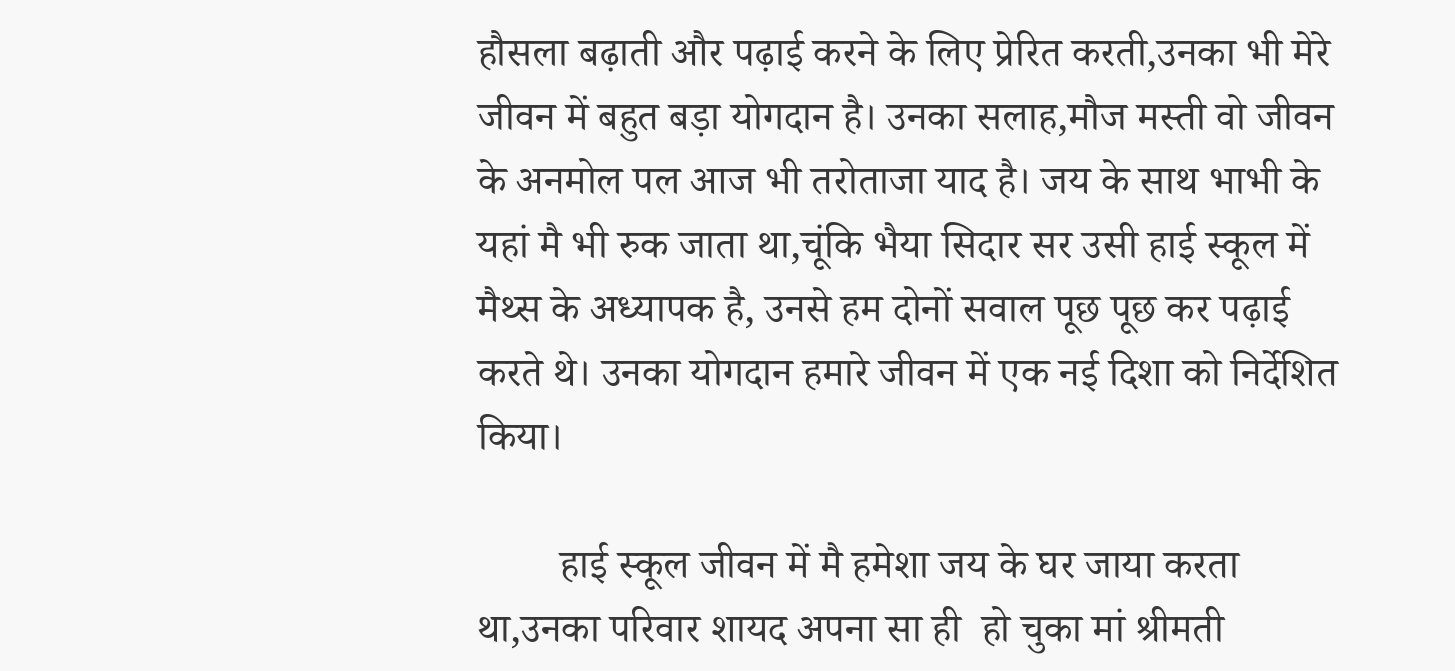हौसला बढ़ाती और पढ़ाई करने के लिए प्रेरित करती,उनका भी मेरे जीवन में बहुत बड़ा योगदान है। उनका सलाह,मौज मस्ती वो जीवन के अनमोल पल आज भी तरोताजा याद है। जय के साथ भाभी के यहां मै भी रुक जाता था,चूंकि भैया सिदार सर उसी हाई स्कूल में मैथ्स के अध्यापक है, उनसे हम दोनों सवाल पूछ पूछ कर पढ़ाई करते थे। उनका योगदान हमारे जीवन में एक नई दिशा को निर्देशित किया।

        हाई स्कूल जीवन में मै हमेशा जय के घर जाया करता था,उनका परिवार शायद अपना सा ही  हो चुका मां श्रीमती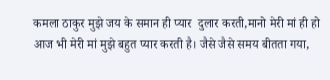कमला ठाकुर मुझे जय के समान ही प्यार  दुलार करती,मानो मेरी मां ही हो आज भी मेरी मां मुझे बहुत प्यार करती है। जैसे जैसे समय बीतता गया,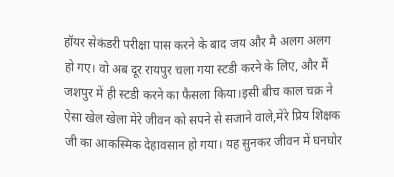हॉयर सेकंडरी परीक्षा पास करने के बाद जय और मै अलग अलग हो गए। वो अब दूर रायपुर चला गया स्टडी करने के लिए, और मैं जशपुर में ही स्टडी करने का फैसला किया।इसी बीच काल चक्र ने ऐसा खेल खेला मेरे जीवन को सपने से सजाने वाले,मेरे प्रिय शिक्षक जी का आकस्मिक देहावसान हो गया। यह सुनकर जीवन में घनघोर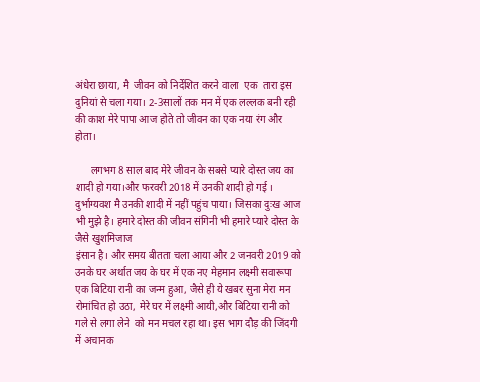अंधेरा छाया, मै  जीवन को निर्देशित करने वाला  एक  तारा इस दुनियां से चला गया। 2-3सालों तक मन में एक लल्लक बनी रही की काश मेरे पापा आज होते तो जीवन का एक नया रंग और होता।

      लगभग 8 साल बाद मेरे जीवन के सबसे प्यारे दोस्त जय का  शादी हो गया।और फरवरी 2018 में उनकी शादी हो गई । दुर्भाग्यवश मै उनकी शादी में नहीं पहुंच पाया। जिसका दुःख आज भी मुझे है। हमारे दोस्त की जीवन संगिनी भी हमारे प्यारे दोस्त के जैसे खुशमिजाज
इंसान है। और समय बीतता चला आया और 2 जनवरी 2019 को  उनके घर अर्थात जय के घर में एक नए मेहमान लक्ष्मी सवारूपा एक बिटिया रानी का जन्म हुआ, जैसे ही ये खबर सुना मेरा मन रोमांचित हो उठा, मेरे घर में लक्ष्मी आयी,और बिटिया रानी को गले से लगा लेने  को मन मचल रहा था। इस भाग दौड़ की जिंदगी में अचानक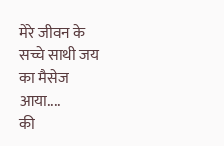मेरे जीवन के सच्चे साथी जय का मैसेज आया....
की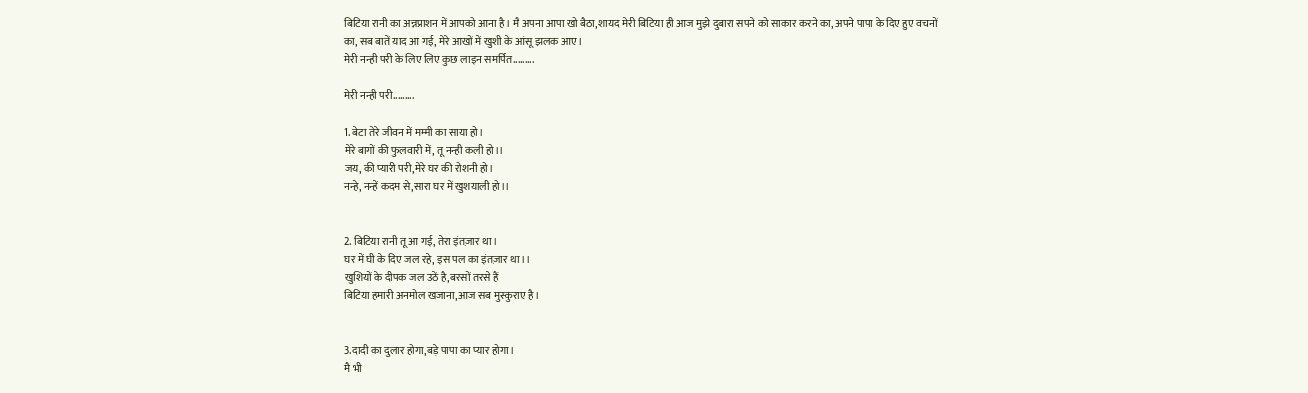बिटिया रानी का अन्नप्राशन में आपको आना है। मै अपना आपा खो बैठा,शायद मेरी बिटिया ही आज मुझे दुबारा सपने को साकार करने का, अपने पापा के दिए हुए वचनों का, सब बातें याद आ गई, मेरे आखों में खुशी के आंसू झलक आए।
मेरी नन्ही परी के लिए लिए कुछ लाइन समर्पित.........

मेरी नन्ही परी.........

1. बेटा तेरे जीवन में मम्मी का साया हो।
मेरे बागों की फुलवारी में, तू नन्ही कली हो।।
जय, की प्यारी परी,मेरे घर की रोशनी हो।
नन्हे, नन्हें कदम से,सारा घर में खुशयाली हो।।


2. बिटिया रानी तू आ गई, तेरा इंतज़ार था।
घर में घी के दिए जल रहे, इस पल का इंतज़ार था।।
खुशियों के दीपक जल उठें है,बरसों तरसे हैं
बिटिया हमारी अनमोल खजाना,आज सब मुस्कुराए है।


3.दादी का दुलार होगा,बड़े पापा का प्यार होगा।
मै भी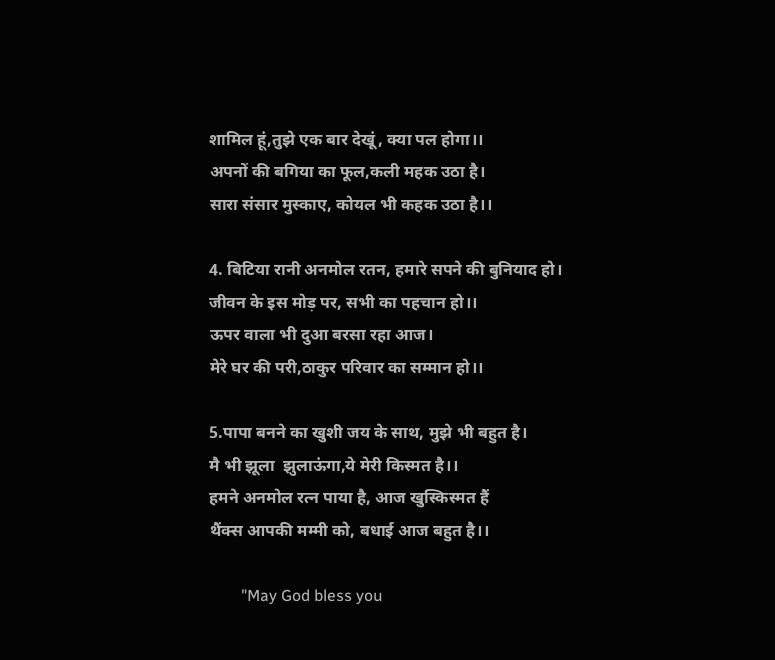शामिल हूं,तुझे एक बार देखूं, क्या पल होगा।।
अपनों की बगिया का फूल,कली महक उठा है।
सारा संसार मुस्काए, कोयल भी कहक उठा है।।

4. बिटिया रानी अनमोल रतन, हमारे सपने की बुनियाद हो।
जीवन के इस मोड़ पर, सभी का पहचान हो।।
ऊपर वाला भी दुआ बरसा रहा आज।
मेरे घर की परी,ठाकुर परिवार का सम्मान हो।।

5.पापा बनने का खुशी जय के साथ, मुझे भी बहुत है।
मै भी झूला  झुलाऊंगा,ये मेरी किस्मत है।।
हमने अनमोल रत्न पाया है, आज खुस्किस्मत हैं
थैंक्स आपकी मम्मी को, बधाई आज बहुत है।।

        "May God bless you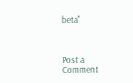beta"



Post a Comment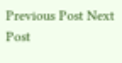Previous Post Next Post